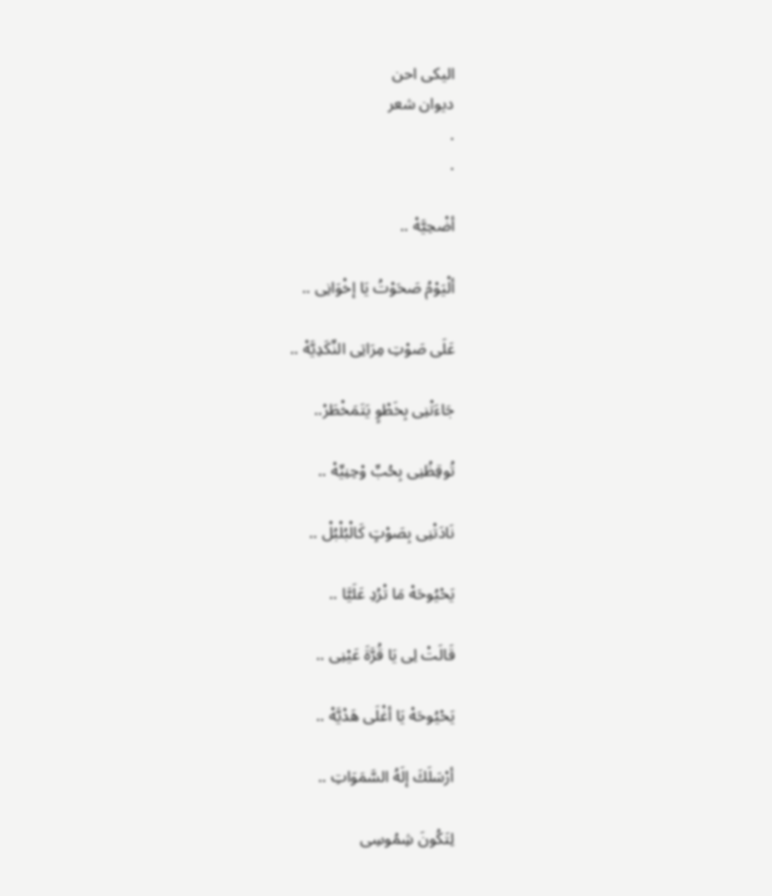اليكى احن
ديوان شعر
.
.

أضْحِيَّهْ ..

ألْيَوْمُ صَحَوْتُ يَا إخْوَانِى ..

عَلَى صَوْتِ مِرَاتِى النِّكَدِيَّهْ ..

جَاءَتْنِى بِخَطْوٍ يَتَمَخْطَرْ..

تُوقِظُنِى بِحُبِّ وْحِنِيِّهْ ..

نَادَتْنِى بِصَوْتٍ كَالْبُلْبُلْ ..

يَحْيُوحَهْ مَا تْرُدِ عَلَيَّا ..

قَالَتْ لِى يَا قُرَّةَ عَيْنِى ..

يَحْيُوحَهْ يَا أغْلَى هَدْيَّهْ ..

أرْسَلَكَ إلَهُ السَّمَوَاتِ ..

لِتَكُونَ شِمُوسِى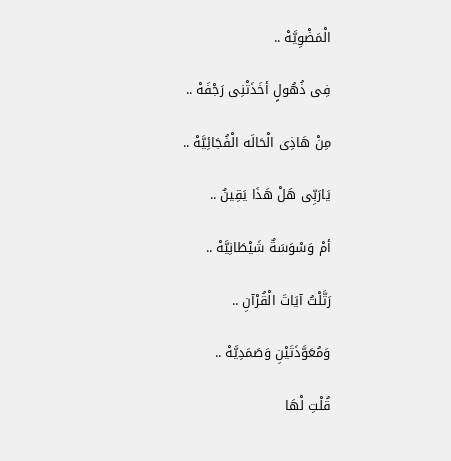الْمَضْوِيَّهْ ..

فِى ذُهُولٍ أخَذَتْنِى رَجْفَهْ ..

مِنْ هَاذِى الْحَالَه الْفُجَائِيَّهْ ..

يَارَبِّى هَلْ هَذَا يَقِينٌ ..

أمْ وَسْوَسَةٌ شَيْطَانِيَّهْ ..

رَتَّلْتُ آيَاتَ الْقُرْآنِ ..

وَمُعَوَّذَتَيْنِ وَصَمَدِيَّهْ ..

قُلْتِ لْهَا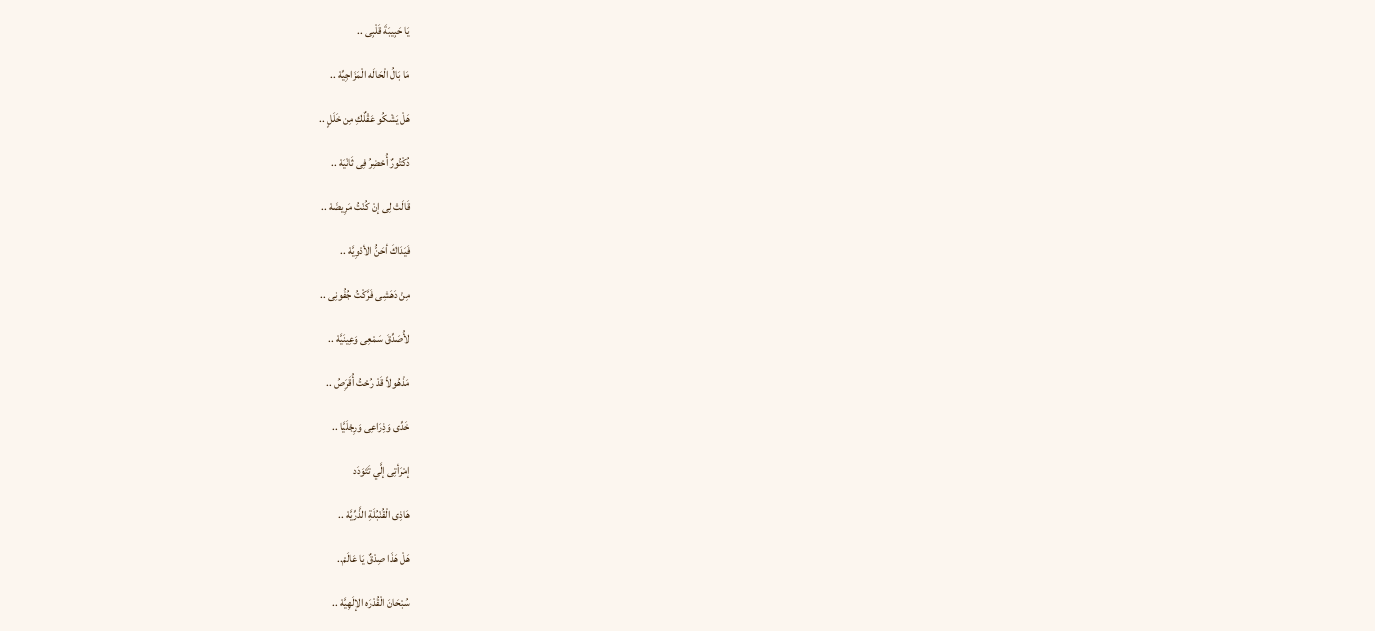يَا حَبِيبَةَ قَلْبِى ..

مَا بَالُ الْحَالَه الْمَزَاجِيِّهْ ..

هَلْ يَشْكُو عَقْلٌكِ مِن خَلَلٍ ..

دُكْتُورٌ أُحْضِرُ فِى ثَانْيَهْ ..

قَالَتْ لِى إنْ كُنْتُ مَرِيضَهْ ..

فَيَدَاكَ أحَنُّ الأدْوِيَّهْ ..

مِنْ دَهَشِى فَرَّكْتُ جُفُونِى ..

لأُصَدِّقَ سَمْعِى وَعِينَيَّهْ ..

مَذْهُولاً قَدْ رُحْتُ أُقَرَِصُ ..

خَدِّى وَذِرَاعِى وَرِجْلَيَّا ..

إمْرَأتِى إلَّي تَتَوَدَد

هَاذِى الْقُنْبُلَةِ الذَّرِّيَّهْ ..

هَلْ هَذَا صِدْقٌ يَا عَالَمْ..

سُبْحَانَ الْقُدْرَه الإلَهِيَّهْ ..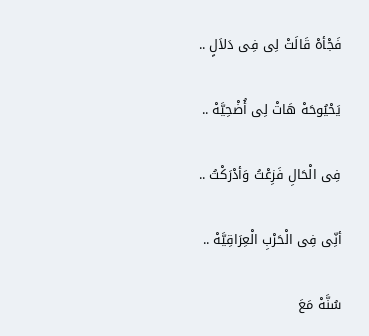فَجْأهْ قَالَتْ لِى فِى دَلاَلٍ ..

يَحْيُوحَهْ هَاتْ لِى أُضْحِيَّهْ ..

فِى الْحَالِ فَزِعْتُ وَأدْرَكْتُ ..

أنِّى فِى الْحَرْبِ الْعِرَاقِيَّهْ ..

سُنَّهْ مَعَ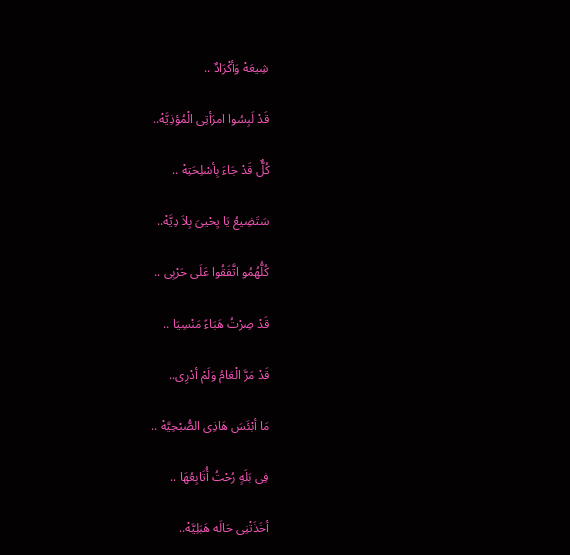شِيعَهْ وَأكْرَادٌ ..

قَدْ لَبِسُوا امرَأتِى الْمُؤذِيَّهْ..

كُلٌّ قَدْ جَاءَ بِأسْلِحَتِهْ ..

سَتَضِيعُ يَا يِحْيىَ بِلاَ دِيَّهْ..

كُلُّهُمُو اتَّفَقُوا عَلَى حَرْبِى ..

قَدْ صِرْتُ هَبَاءً مَنْسِيَا ..

قَدْ مَرَّ الْعَامُ وَلَمْ أدْرِى..

مَا أبْئَسَ هَاذِى الصُّبْحِيَّهْ ..

فِى بَلَهٍ رُحْتُ أُتَابِعُهَا ..

أخَذَتْنِى حَالَه هَبَلِيَّهْ..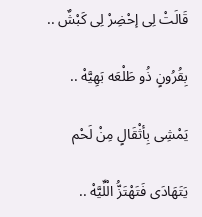قَالَتْ لِى إحْضِرْ لِى كَبْشٌ ..

بِقُرُونٍ ذُو طَلْعَه بَهِيَّهْ ..

يَمْشِى بِأثْقَالٍ مِنْ لَحْم

يَتَهَادَى فَتَهْتَزُّ الْلِّيَّهْ ..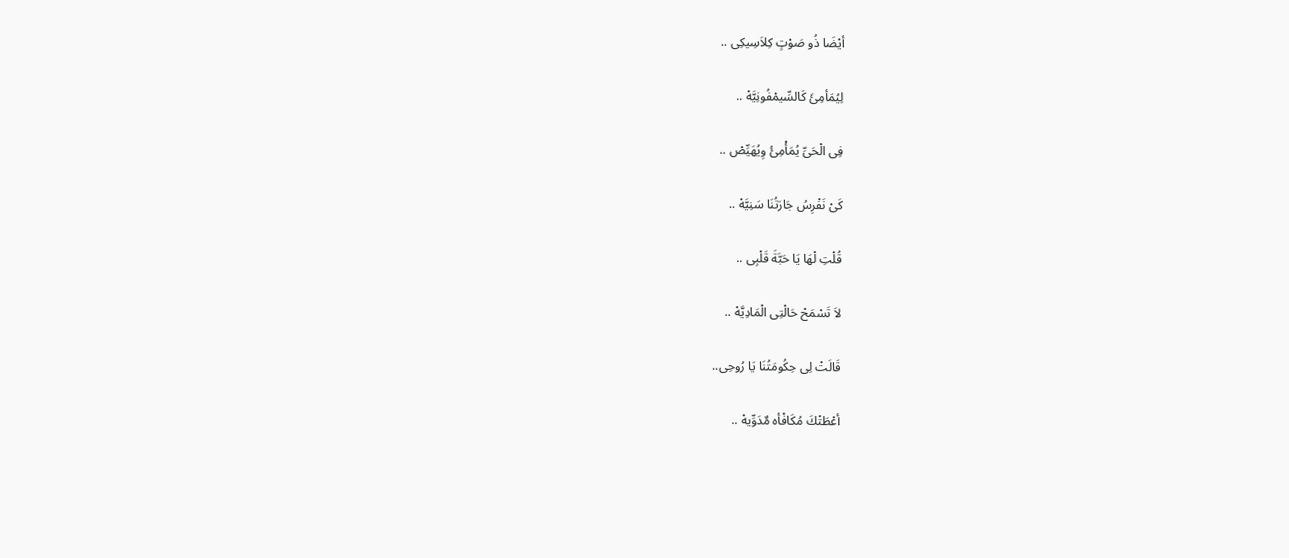أيْضَا ذُو صَوْتٍ كِلاَسِيكِى ..

لِيُمَأمِئَ كَالسِّيمْفُونِيَّهْ ..

فِى الْحَىِّ يُمَأْمِئُ وِيُهَيِّصْ ..

كَىْ نَفْرِسُ جَارَتُنَا سَنِيَّهْ ..

قُلْتِ لْهَا يَا حَبَّةَ قَلْبِى ..

لاَ تَسْمَحْ حَالْتِى الْمَادِيَّهْ ..

قَالَتْ لِى حِكُومَتُنَا يَا رُوحِى..

أعْطَتْكَ مُكَافْأه مٌدَوِّيهْ ..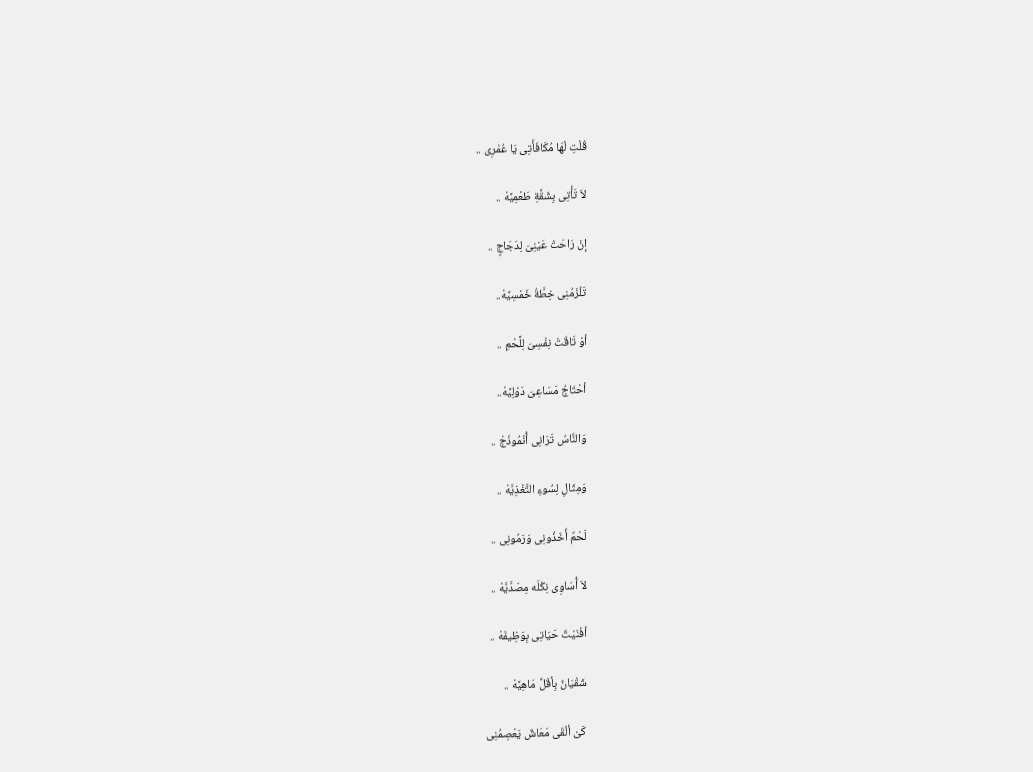قُلْتِ لْهَا مُكَافَأَتِى يَا عُمْرِى ..

لاَ تَأْتِى بِشَقَّةِ طَعْمِيَّهْ ..

إنْ رَاحَتْ عَيْنِىَ لِدَجَاجٍ ..

تَلْزَمُنِى خِطَّةُ خَمْسِيَّهْ..

أوْ تَاقَتْ نِفْسِىَ لِلَّحْمِ ..

أحْتَاجُ مَسَاعِىَ دَوْلِيَّهْ..

وَالنَّاسُ تَرَانِى أُنْمُوذَجْ ..

وَمِثَالِ لِسُوءِ التَّغْذِيَّهْ ..

لَحْمٌ أَخَذُونِى وَرَمُونِى ..

لاَ أُسَاوِى نِكْلَه مِصَدَّيَّهْ ..

أفْنَيْتٌ حَيَاتِى بِوَظِيفَهْ ..

شَقْيَانٌ بِأقَلِّ مَاهِيَّهْ ..

كَىْ ألْقَى مَعَاشٌ يَعْصِمُنِى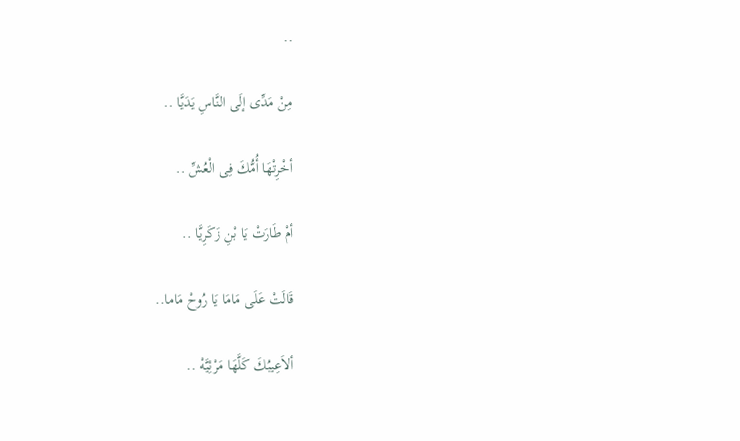..

مِنْ مَدِّى إلَى النَّاسِ يَدَيَّا ..

أخْرِتْهَا أُمُّكَ فِى الْعُشِّ ..

أمْ طَارَتْ يَا بْنِ زَكَرِيَّا ..

قَالَتْ عَلَى مَامَا يَا رُوحْ مَاما..

ألاَعِيبُكَ كَلَّهَا مَرْئِيَّهْ ..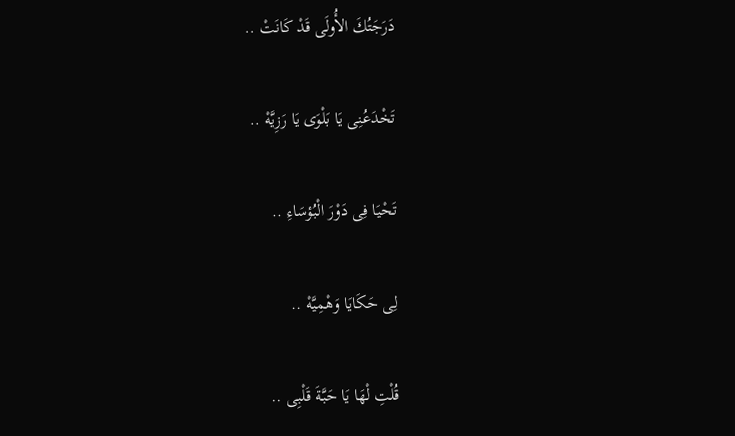دَرَجَتُكَ الأُولَى قَدْ كَانَتْ ..

تَخْدَعُنِى يَا بَلْوَى يَا رَزِيَّهْ ..

تَحْيَا فِى دَوْرَ الْبُؤسَاءِ ..

لِى حَكَايَا وَهْمِيَّهْ ..

قُلْتِ لْهَا يَا حَبَّةَ قَلْبِى ..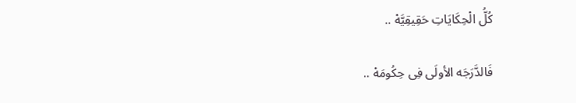كُلُّ الْحِكَايَاتِ حَقِيقِيَّهْ ..

فَالدَّرَجَه الأولَى فِى حِكُومَهْ ..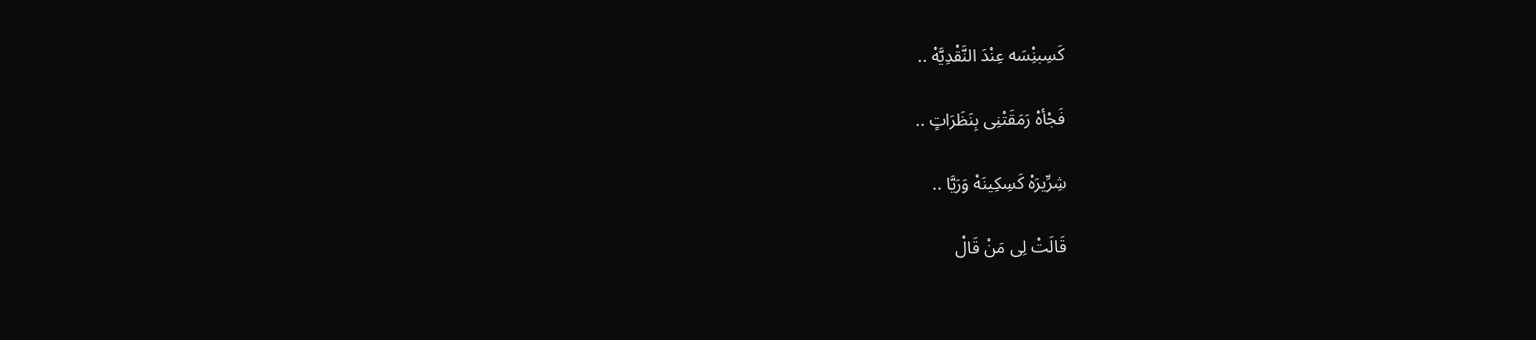كَسِبنِْسَه عِنْدَ النَّقْدِيَّهْ ..

فَجْأهْ رَمَقَتْنِى بِنَظَرَاتٍ ..

شِرِّيرَهْ كَسِكِينَهْ وَرَيَّا ..

قَالَتْ لِى مَنْ قَالْ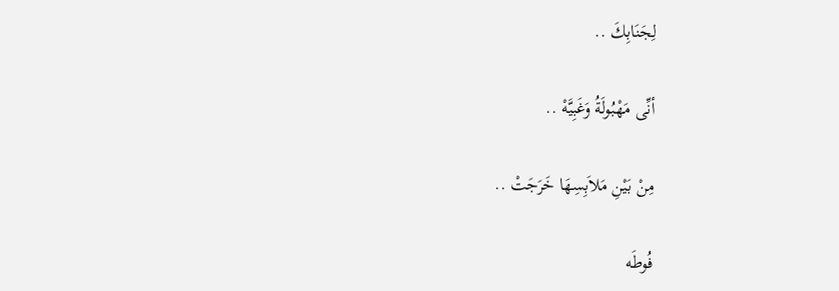لِجَنَابِكَ ..

أنِّى مَهْبُولَةُ وَغَبِيَّهْ ..

مِنْ بَيْنِ مَلاَبِسِهَا خَرَجَتْ ..

فُوطَه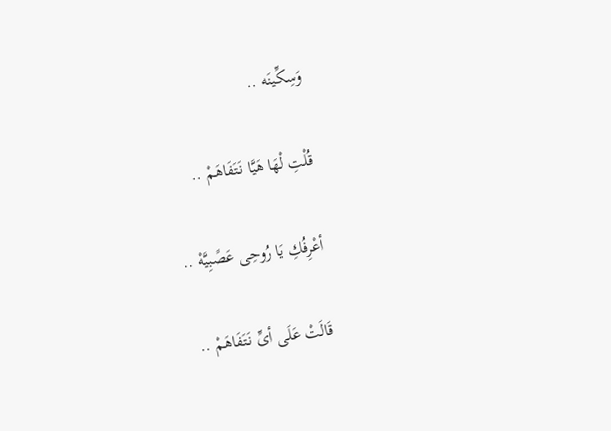وَسِكِّينَه ..

قُلْتِ لْهَا هَيَّا نَتَفَاهَمْ ..

أعْرِفُكِ يَا رُوحِى عَصًبِيَّهْ ..

قَالَتْ عَلَى أىِّ نَتَفَاهَمْ ..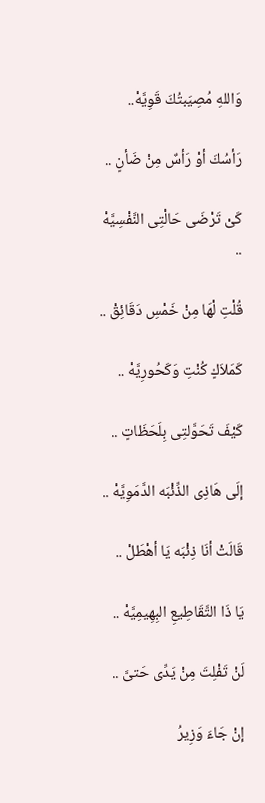وَاللهِ مُصِيَبتُكَ قَوِيَّهْ..

رَأسُكَ أوْ رَأسٌ مِنْ ضَأنٍ ..

كَىْ تَرْضَى حَالْتِى النَّفْسِيَّهْ ..

قُلْتِ لْهَا مِنْ خَمْسِ دَقَائِقْ ..

كَمَلاَكٍ كُنْتِ وَكَحُورِيَّهْ ..

كَيْفَ تَحَوَّلتِى بِلَحَظَاتٍ ..

إلَى هَاذِى الذِّئْبَه الدَّمَوِيَّهْ ..

قَالَتْ أنَا ذِئْبَه يَا أهْطَلْ ..

يَا ذَا التَّقَاطِيعِ البِهِيمِيَّهْ ..

لَنْ تَفْلِتَ مِنْ يَدِّى حَتىَّ ..

إنْ جَاءَ وَزِيرُ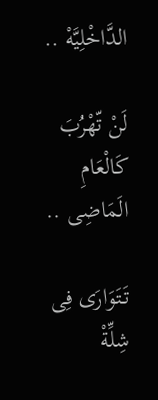الدَّاخْلِيَّهْ ..

لَنْ تّهْرُبَ كَالْعَامِ الَمَاضِى ..

تَتَوَارَى فِى شِلِّةْ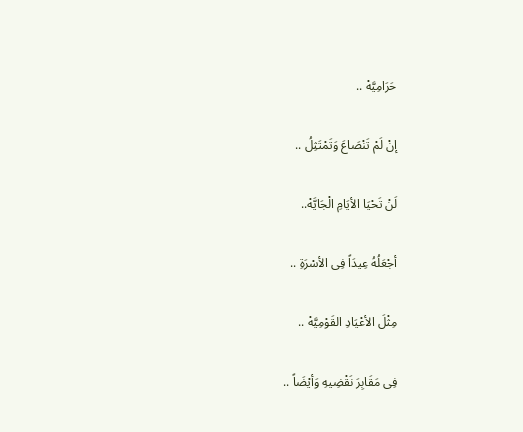حَرَامِيَّهْ ..

إنْ لَمْ تَنْصَاعَ وَتَمْتَثِلُ ..

لَنْ تَحْيَا الأيَامِ الْجَايَّهْ..

أجْعَلُهُ عِيدَاً فِى الأسْرَةِ ..

مِثْلَ الأعْيَادِ القَوْمِيَّهْ ..

فِى مَقَابِرَ نَقْضِيهِ وَأيْضَاً ..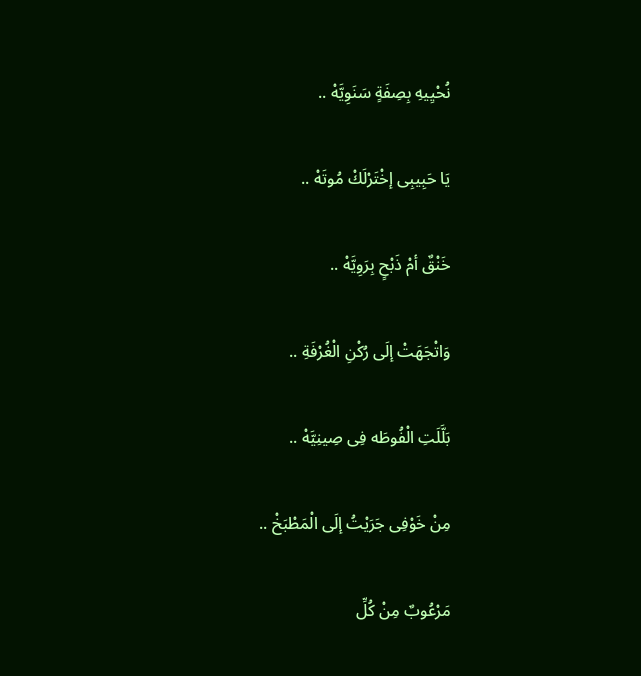نُحْيِيهِ بِصِفَةٍ سَنَوِيَّهْ ..

يَا حَبِيبِى إخْتَرْلَكْ مُوتَهْ ..

خَنْقٌ أمْ ذَبْحٍ بِرَوِيَّهْ ..

وَاتْجَهَتْ إلَى رُكْنِ الْغُرْفَةِ ..

بَلَّلَتِ الْفُوطَه فِى صِينِيَّهْ ..

مِنْ خَوْفِى جَرَيْتُ إلَى الْمَطْبَخْ ..

مَرْعُوبٌ مِنْ كُلِّ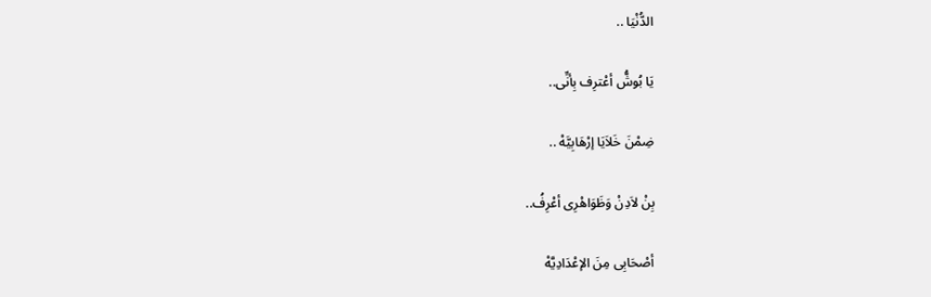الدُّنْيَا ..

يَا بُوشُّ أعْترِف بِأنِّى..

ضِمْنَ خَلاَيَا إرْهَابِيَّهْ ..

بِنْ لاَدِنْ وَظَوَاهْرِى أعْرِفُ..

أصْحَابِى مِنَ الإعْدَادِيَّهْ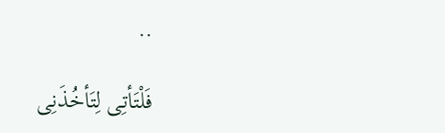..

فَلْتَأتِى لِتَأخُذَنِى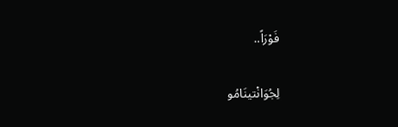فَوْرَاً..

لِجُوَانْتينَامُو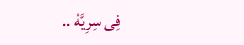فِى سِرِيَّهْ ..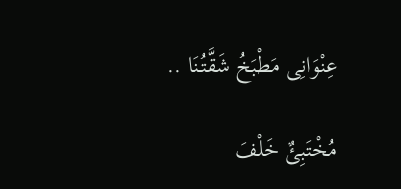عِنْوَانِى مَطْبَخُ شَقَّتُنَا ..

مُخْتَبِئٌ خَلْفَ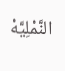النَّمْلِيَّهْ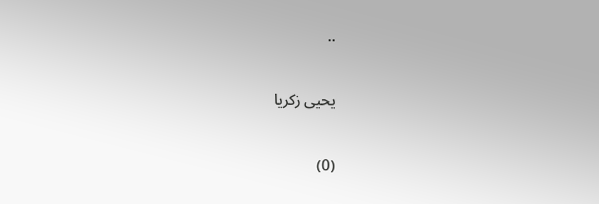..


يحيى زكريا


(0)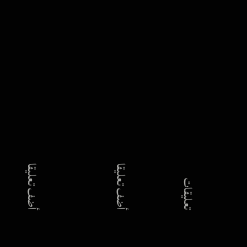تعليقات


أضف تعليقا



أضف تعليقا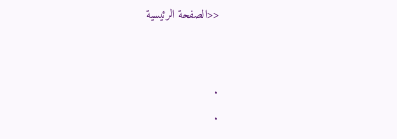<<الصفحة الرئيسية


.
.